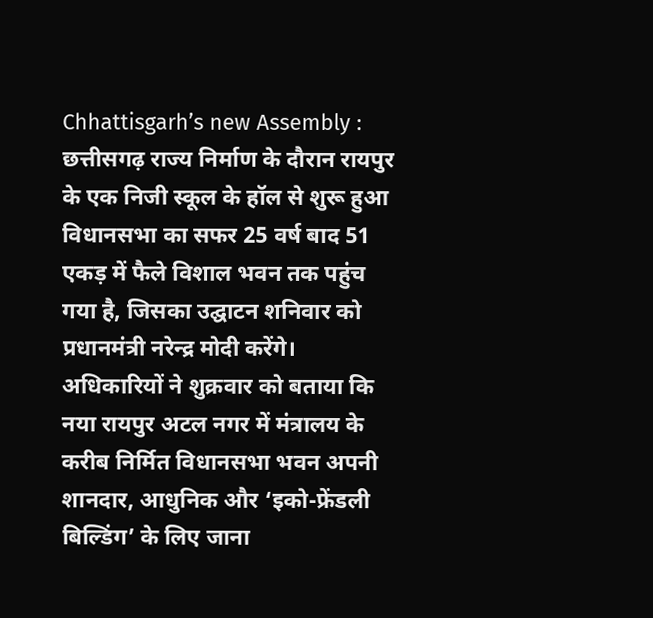Chhattisgarh’s new Assembly : छत्तीसगढ़ राज्य निर्माण के दौरान रायपुर के एक निजी स्कूल के हॉल से शुरू हुआ विधानसभा का सफर 25 वर्ष बाद 51 एकड़ में फैले विशाल भवन तक पहुंच गया है, जिसका उद्घाटन शनिवार को प्रधानमंत्री नरेन्द्र मोदी करेंगे। अधिकारियों ने शुक्रवार को बताया कि नया रायपुर अटल नगर में मंत्रालय के करीब निर्मित विधानसभा भवन अपनी शानदार, आधुनिक और ‘इको-फ्रेंडली बिल्डिंग’ के लिए जाना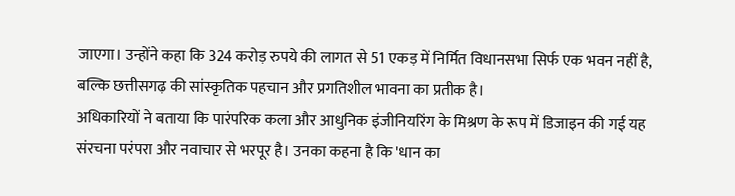जाएगा। उन्होंने कहा कि 324 करोड़ रुपये की लागत से 51 एकड़ में निर्मित विधानसभा सिर्फ एक भवन नहीं है, बल्कि छत्तीसगढ़ की सांस्कृतिक पहचान और प्रगतिशील भावना का प्रतीक है।
अधिकारियों ने बताया कि पारंपरिक कला और आधुनिक इंजीनियरिंग के मिश्रण के रूप में डिजाइन की गई यह संरचना परंपरा और नवाचार से भरपूर है। उनका कहना है कि 'धान का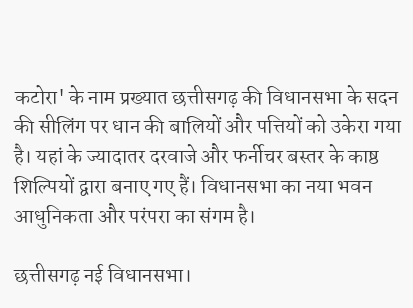कटोरा' के नाम प्रख्यात छत्तीसगढ़ की विधानसभा के सदन की सीलिंग पर धान की बालियों और पत्तियों को उकेरा गया है। यहां के ज्यादातर दरवाजे और फर्नीचर बस्तर के काष्ठ शिल्पियों द्वारा बनाए गए हैं। विधानसभा का नया भवन आधुनिकता और परंपरा का संगम है।

छत्तीसगढ़ नई विधानसभा।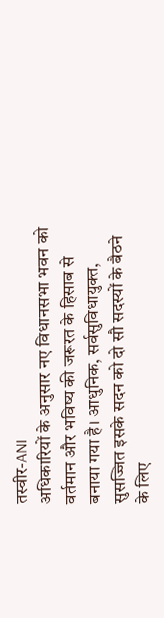तस्वीर-ANI
अधिकारियों के अनुसार नए विधानसभा भवन को वर्तमान और भविष्य की जरूरत के हिसाब से बनाया गया है। आधुनिक, सर्वसुविधायुक्त, सुसज्जित इसके सदन को दो सौ सदस्यों के बैठने के लिए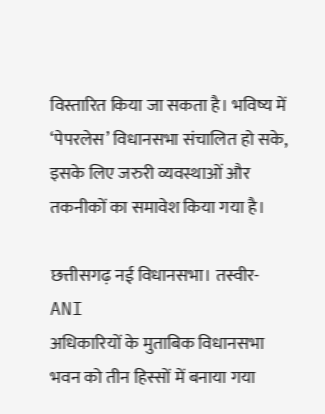विस्तारित किया जा सकता है। भविष्य में ‘पेपरलेस’ विधानसभा संचालित हो सके, इसके लिए जरुरी व्यवस्थाओं और तकनीकों का समावेश किया गया है।

छत्तीसगढ़ नई विधानसभा। तस्वीर-ANI
अधिकारियों के मुताबिक विधानसभा भवन को तीन हिस्सों में बनाया गया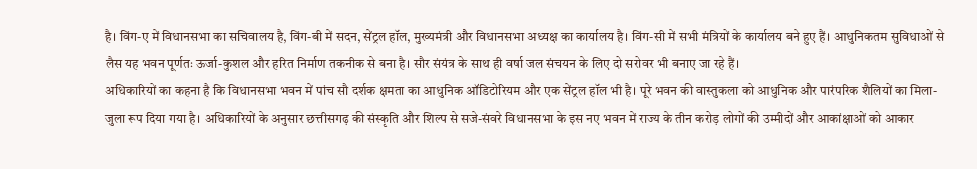है। विंग-ए में विधानसभा का सचिवालय है, विंग-बी में सदन, सेंट्रल हॉल, मुख्यमंत्री और विधानसभा अध्यक्ष का कार्यालय है। विंग-सी में सभी मंत्रियों के कार्यालय बने हुए हैं। आधुनिकतम सुविधाओं से लैस यह भवन पूर्णतः ऊर्जा-कुशल और हरित निर्माण तकनीक से बना है। सौर संयंत्र के साथ ही वर्षा जल संचयन के लिए दो सरोवर भी बनाए जा रहे हैं।
अधिकारियों का कहना है कि विधानसभा भवन में पांच सौ दर्शक क्षमता का आधुनिक ऑडिटोरियम और एक सेंट्रल हॉल भी है। पूरे भवन की वास्तुकला को आधुनिक और पारंपरिक शैलियों का मिला-जुला रूप दिया गया है। अधिकारियों के अनुसार छत्तीसगढ़ की संस्कृति और शिल्प से सजे-संवरे विधानसभा के इस नए भवन में राज्य के तीन करोड़ लोगों की उम्मीदों और आकांक्षाओं को आकार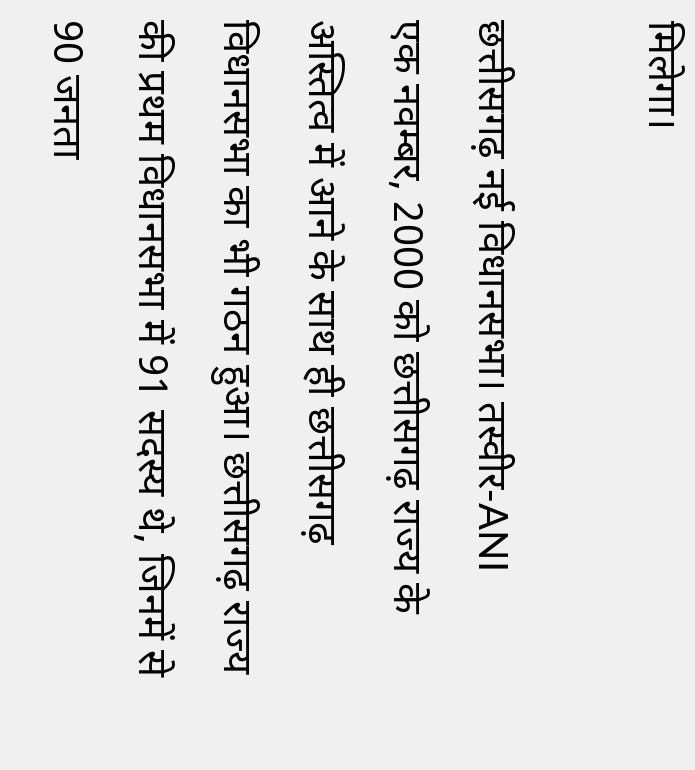मिलेगा।

छत्तीसगढ़ नई विधानसभा। तस्वीर-ANI
एक नवम्बर, 2000 को छत्तीसगढ़ राज्य के अस्तित्व में आने के साथ ही छत्तीसगढ़ विधानसभा का भी गठन हुआ। छत्तीसगढ़ राज्य की प्रथम विधानसभा में 91 सदस्य थे, जिनमें से 90 जनता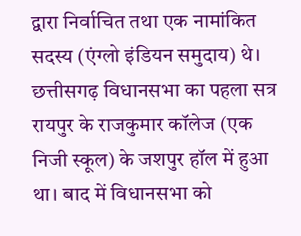द्वारा निर्वाचित तथा एक नामांकित सदस्य (एंग्लो इंडियन समुदाय) थे। छत्तीसगढ़ विधानसभा का पहला सत्र रायपुर के राजकुमार कॉलेज (एक निजी स्कूल) के जशपुर हॉल में हुआ था। बाद में विधानसभा को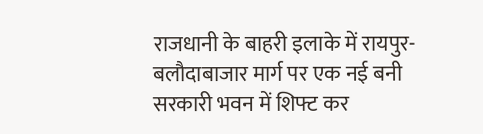राजधानी के बाहरी इलाके में रायपुर-बलौदाबाजार मार्ग पर एक नई बनी सरकारी भवन में शिफ्ट कर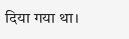दिया गया था।